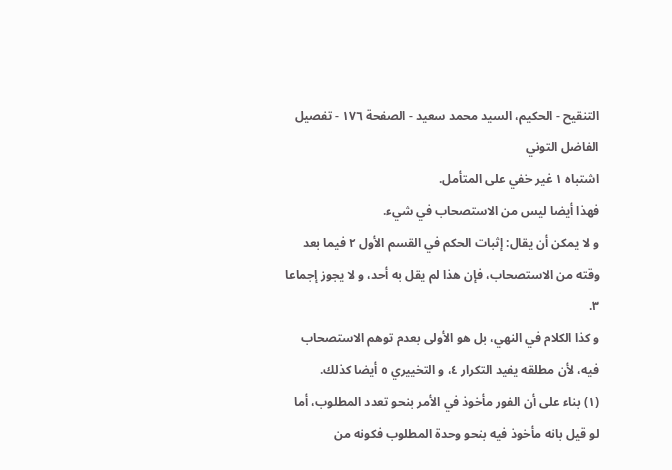التنقيح - الحكيم، السيد محمد سعيد - الصفحة ١٧٦ - تفصيل الفاضل التوني
اشتباه ١ غير خفي على المتأمل.
فهذا أيضا ليس من الاستصحاب في شيء.
و لا يمكن أن يقال: إثبات الحكم في القسم الأول ٢ فيما بعد وقته من الاستصحاب، فإن هذا لم يقل به أحد، و لا يجوز إجماعا ٣.
و كذا الكلام في النهي، بل هو الأولى بعدم توهم الاستصحاب فيه، لأن مطلقه يفيد التكرار ٤، و التخييري ٥ أيضا كذلك.
(١) بناء على أن الفور مأخوذ في الأمر بنحو تعدد المطلوب، أما لو قيل بانه مأخوذ فيه بنحو وحدة المطلوب فكونه من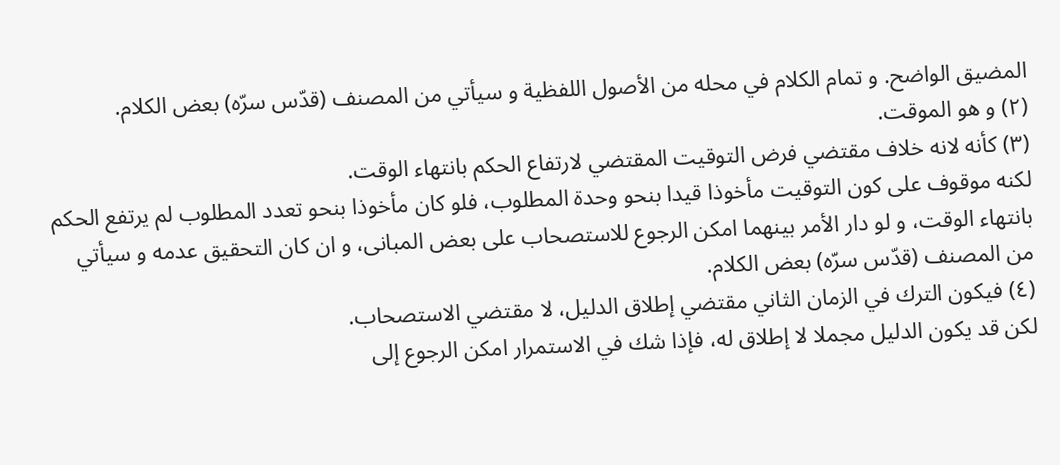المضيق الواضح. و تمام الكلام في محله من الأصول اللفظية و سيأتي من المصنف (قدّس سرّه) بعض الكلام.
(٢) و هو الموقت.
(٣) كأنه لانه خلاف مقتضي فرض التوقيت المقتضي لارتفاع الحكم بانتهاء الوقت.
لكنه موقوف على كون التوقيت مأخوذا قيدا بنحو وحدة المطلوب، فلو كان مأخوذا بنحو تعدد المطلوب لم يرتفع الحكم بانتهاء الوقت، و لو دار الأمر بينهما امكن الرجوع للاستصحاب على بعض المبانى، و ان كان التحقيق عدمه و سيأتي من المصنف (قدّس سرّه) بعض الكلام.
(٤) فيكون الترك في الزمان الثاني مقتضي إطلاق الدليل، لا مقتضي الاستصحاب.
لكن قد يكون الدليل مجملا لا إطلاق له، فإذا شك في الاستمرار امكن الرجوع إلى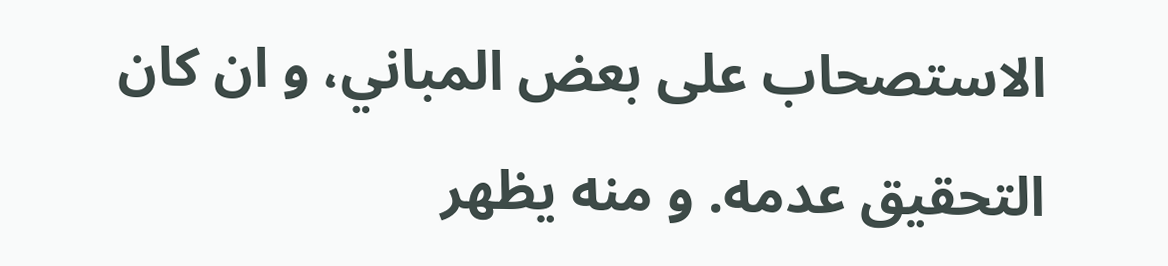الاستصحاب على بعض المباني، و ان كان التحقيق عدمه. و منه يظهر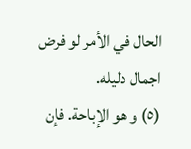الحال في الأمر لو فرض اجمال دليله.
(٥) و هو الإباحة. فإن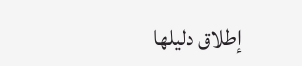إطلاق دليلها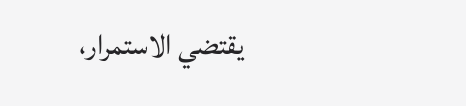يقتضي الاستمرار،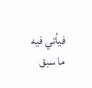فيأتي فيه ما سبق